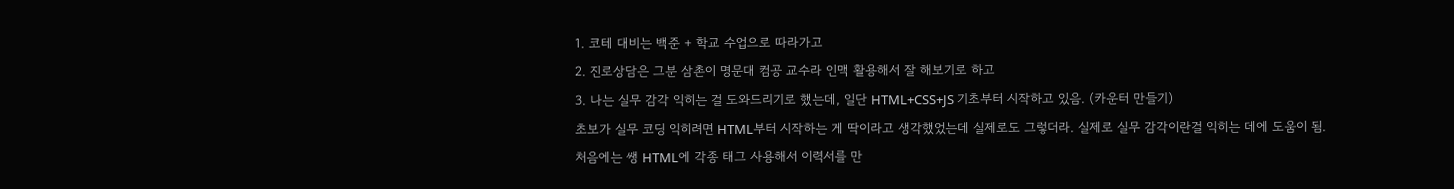1. 코테 대비는 백준 + 학교 수업으로 따라가고
2. 진로상담은 그분 삼촌이 명문대 컴공 교수라 인맥 활용해서 잘 해보기로 하고
3. 나는 실무 감각 익히는 걸 도와드리기로 했는데, 일단 HTML+CSS+JS 기초부터 시작하고 있음. (카운터 만들기)
초보가 실무 코딩 익히려면 HTML부터 시작하는 게 딱이라고 생각했었는데 실제로도 그렇더라. 실제로 실무 감각이란걸 익히는 데에 도움이 됨.
처음에는 쌩 HTML에 각종 태그 사용해서 이력서를 만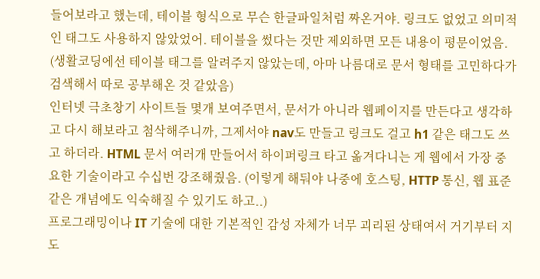들어보라고 했는데, 테이블 형식으로 무슨 한글파일처럼 짜온거야. 링크도 없었고 의미적인 태그도 사용하지 않았었어. 테이블을 썼다는 것만 제외하면 모든 내용이 평문이었음. (생활코딩에선 테이블 태그를 알려주지 않았는데, 아마 나름대로 문서 형태를 고민하다가 검색해서 따로 공부해온 것 같았음)
인터넷 극초창기 사이트들 몇개 보여주면서, 문서가 아니라 웹페이지를 만든다고 생각하고 다시 해보라고 첨삭해주니까, 그제서야 nav도 만들고 링크도 걸고 h1 같은 태그도 쓰고 하더라. HTML 문서 여러개 만들어서 하이퍼링크 타고 옮겨다니는 게 웹에서 가장 중요한 기술이라고 수십번 강조해줬음. (이렇게 해둬야 나중에 호스팅, HTTP 통신, 웹 표준 같은 개념에도 익숙해질 수 있기도 하고..)
프로그래밍이나 IT 기술에 대한 기본적인 감성 자체가 너무 괴리된 상태여서 거기부터 지도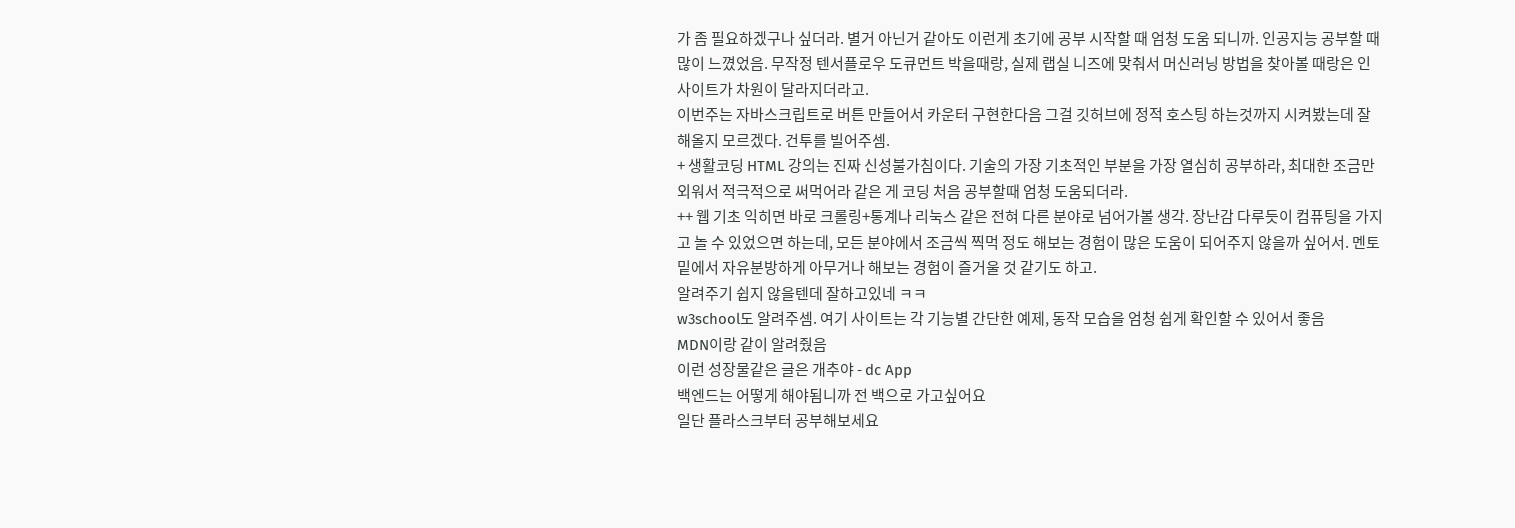가 좀 필요하겠구나 싶더라. 별거 아닌거 같아도 이런게 초기에 공부 시작할 때 엄청 도움 되니까. 인공지능 공부할 때 많이 느꼈었음. 무작정 텐서플로우 도큐먼트 박을때랑, 실제 랩실 니즈에 맞춰서 머신러닝 방법을 찾아볼 때랑은 인사이트가 차원이 달라지더라고.
이번주는 자바스크립트로 버튼 만들어서 카운터 구현한다음 그걸 깃허브에 정적 호스팅 하는것까지 시켜봤는데 잘 해올지 모르겠다. 건투를 빌어주셈.
+ 생활코딩 HTML 강의는 진짜 신성불가침이다. 기술의 가장 기초적인 부분을 가장 열심히 공부하라, 최대한 조금만 외워서 적극적으로 써먹어라 같은 게 코딩 처음 공부할때 엄청 도움되더라.
++ 웹 기초 익히면 바로 크롤링+통계나 리눅스 같은 전혀 다른 분야로 넘어가볼 생각. 장난감 다루듯이 컴퓨팅을 가지고 놀 수 있었으면 하는데, 모든 분야에서 조금씩 찍먹 정도 해보는 경험이 많은 도움이 되어주지 않을까 싶어서. 멘토 밑에서 자유분방하게 아무거나 해보는 경험이 즐거울 것 같기도 하고.
알려주기 쉽지 않을텐데 잘하고있네 ㅋㅋ
w3school도 알려주셈. 여기 사이트는 각 기능별 간단한 예제, 동작 모습을 엄청 쉽게 확인할 수 있어서 좋음
MDN이랑 같이 알려줬음
이런 성장물같은 글은 개추야 - dc App
백엔드는 어떻게 해야됨니까 전 백으로 가고싶어요
일단 플라스크부터 공부해보세요